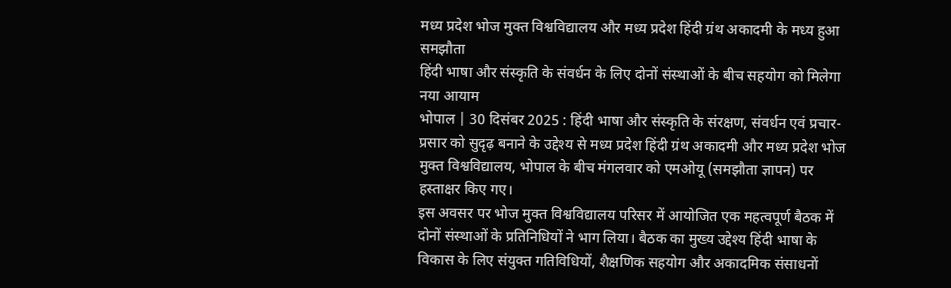मध्य प्रदेश भोज मुक्त विश्वविद्यालय और मध्य प्रदेश हिंदी ग्रंथ अकादमी के मध्य हुआ समझौता
हिंदी भाषा और संस्कृति के संवर्धन के लिए दोनों संस्थाओं के बीच सहयोग को मिलेगा नया आयाम
भोपाल | 30 दिसंबर 2025 : हिंदी भाषा और संस्कृति के संरक्षण, संवर्धन एवं प्रचार-प्रसार को सुदृढ़ बनाने के उद्देश्य से मध्य प्रदेश हिंदी ग्रंथ अकादमी और मध्य प्रदेश भोज मुक्त विश्वविद्यालय, भोपाल के बीच मंगलवार को एमओयू (समझौता ज्ञापन) पर हस्ताक्षर किए गए।
इस अवसर पर भोज मुक्त विश्वविद्यालय परिसर में आयोजित एक महत्वपूर्ण बैठक में दोनों संस्थाओं के प्रतिनिधियों ने भाग लिया। बैठक का मुख्य उद्देश्य हिंदी भाषा के विकास के लिए संयुक्त गतिविधियों, शैक्षणिक सहयोग और अकादमिक संसाधनों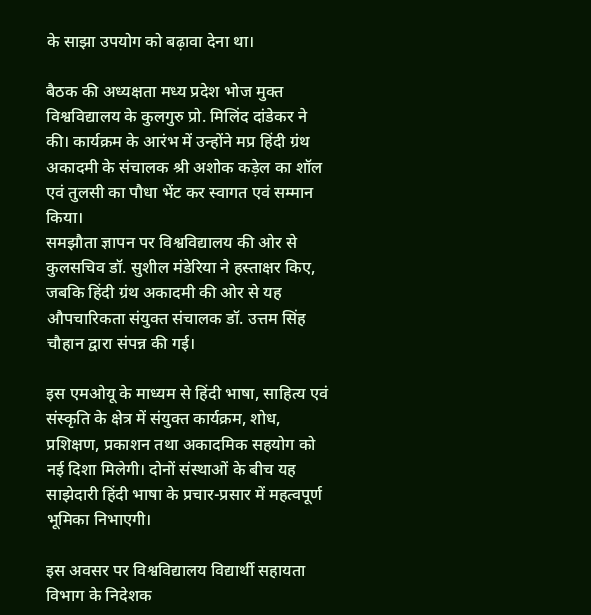के साझा उपयोग को बढ़ावा देना था।

बैठक की अध्यक्षता मध्य प्रदेश भोज मुक्त विश्वविद्यालय के कुलगुरु प्रो. मिलिंद दांडेकर ने की। कार्यक्रम के आरंभ में उन्होंने मप्र हिंदी ग्रंथ अकादमी के संचालक श्री अशोक कड़ेल का शॉल एवं तुलसी का पौधा भेंट कर स्वागत एवं सम्मान किया।
समझौता ज्ञापन पर विश्वविद्यालय की ओर से कुलसचिव डॉ. सुशील मंडेरिया ने हस्ताक्षर किए, जबकि हिंदी ग्रंथ अकादमी की ओर से यह औपचारिकता संयुक्त संचालक डॉ. उत्तम सिंह चौहान द्वारा संपन्न की गई।

इस एमओयू के माध्यम से हिंदी भाषा, साहित्य एवं संस्कृति के क्षेत्र में संयुक्त कार्यक्रम, शोध, प्रशिक्षण, प्रकाशन तथा अकादमिक सहयोग को नई दिशा मिलेगी। दोनों संस्थाओं के बीच यह साझेदारी हिंदी भाषा के प्रचार-प्रसार में महत्वपूर्ण भूमिका निभाएगी।

इस अवसर पर विश्वविद्यालय विद्यार्थी सहायता विभाग के निदेशक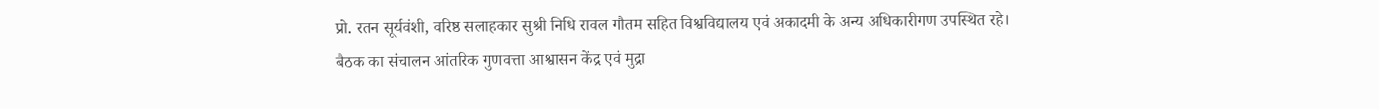प्रो. रतन सूर्यवंशी, वरिष्ठ सलाहकार सुश्री निधि रावल गौतम सहित विश्वविद्यालय एवं अकादमी के अन्य अधिकारीगण उपस्थित रहे।
बैठक का संचालन आंतरिक गुणवत्ता आश्वासन केंद्र एवं मुद्रा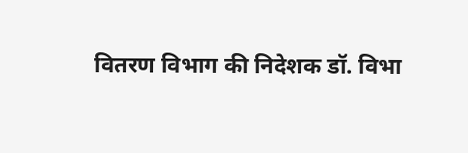वितरण विभाग की निदेशक डॉ. विभा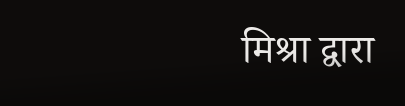मिश्रा द्वारा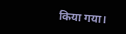किया गया।